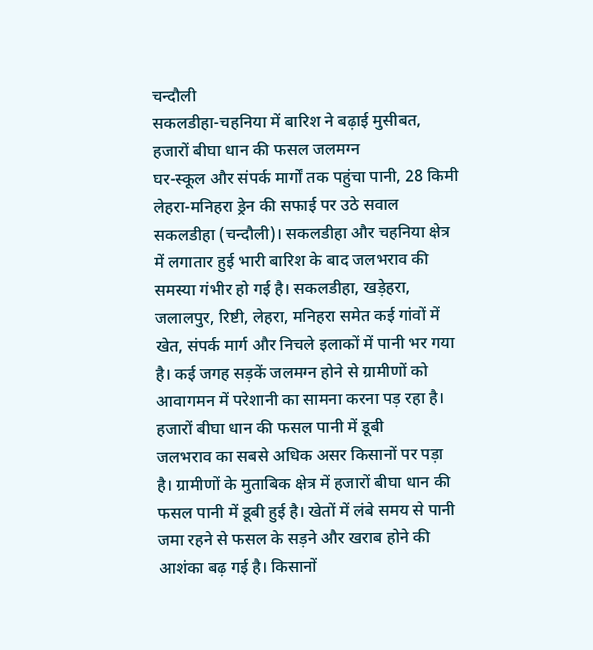चन्दौली
सकलडीहा-चहनिया में बारिश ने बढ़ाई मुसीबत, हजारों बीघा धान की फसल जलमग्न
घर-स्कूल और संपर्क मार्गों तक पहुंचा पानी, 28 किमी लेहरा-मनिहरा ड्रेन की सफाई पर उठे सवाल
सकलडीहा (चन्दौली)। सकलडीहा और चहनिया क्षेत्र में लगातार हुई भारी बारिश के बाद जलभराव की समस्या गंभीर हो गई है। सकलडीहा, खड़ेहरा, जलालपुर, रिष्टी, लेहरा, मनिहरा समेत कई गांवों में खेत, संपर्क मार्ग और निचले इलाकों में पानी भर गया है। कई जगह सड़कें जलमग्न होने से ग्रामीणों को आवागमन में परेशानी का सामना करना पड़ रहा है।
हजारों बीघा धान की फसल पानी में डूबी
जलभराव का सबसे अधिक असर किसानों पर पड़ा है। ग्रामीणों के मुताबिक क्षेत्र में हजारों बीघा धान की फसल पानी में डूबी हुई है। खेतों में लंबे समय से पानी जमा रहने से फसल के सड़ने और खराब होने की आशंका बढ़ गई है। किसानों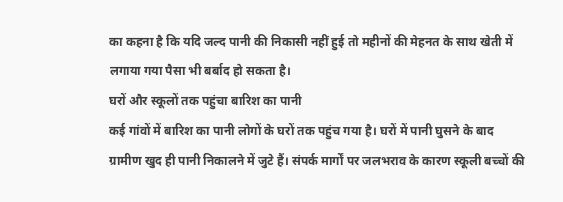का कहना है कि यदि जल्द पानी की निकासी नहीं हुई तो महीनों की मेहनत के साथ खेती में लगाया गया पैसा भी बर्बाद हो सकता है।
घरों और स्कूलों तक पहुंचा बारिश का पानी
कई गांवों में बारिश का पानी लोगों के घरों तक पहुंच गया है। घरों में पानी घुसने के बाद ग्रामीण खुद ही पानी निकालने में जुटे हैं। संपर्क मार्गों पर जलभराव के कारण स्कूली बच्चों की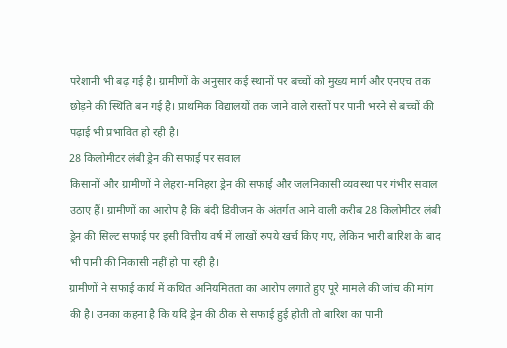परेशानी भी बढ़ गई है। ग्रामीणों के अनुसार कई स्थानों पर बच्चों को मुख्य मार्ग और एनएच तक छोड़ने की स्थिति बन गई है। प्राथमिक विद्यालयों तक जाने वाले रास्तों पर पानी भरने से बच्चों की पढ़ाई भी प्रभावित हो रही है।
28 किलोमीटर लंबी ड्रेन की सफाई पर सवाल
किसानों और ग्रामीणों ने लेहरा-मनिहरा ड्रेन की सफाई और जलनिकासी व्यवस्था पर गंभीर सवाल उठाए हैं। ग्रामीणों का आरोप है कि बंदी डिवीजन के अंतर्गत आने वाली करीब 28 किलोमीटर लंबी ड्रेन की सिल्ट सफाई पर इसी वित्तीय वर्ष में लाखों रुपये खर्च किए गए, लेकिन भारी बारिश के बाद भी पानी की निकासी नहीं हो पा रही है।
ग्रामीणों ने सफाई कार्य में कथित अनियमितता का आरोप लगाते हुए पूरे मामले की जांच की मांग की है। उनका कहना है कि यदि ड्रेन की ठीक से सफाई हुई होती तो बारिश का पानी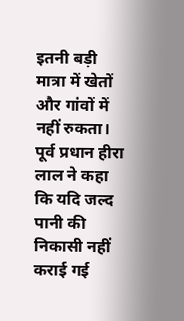इतनी बड़ी मात्रा में खेतों और गांवों में नहीं रुकता।
पूर्व प्रधान हीरा लाल ने कहा कि यदि जल्द पानी की निकासी नहीं कराई गई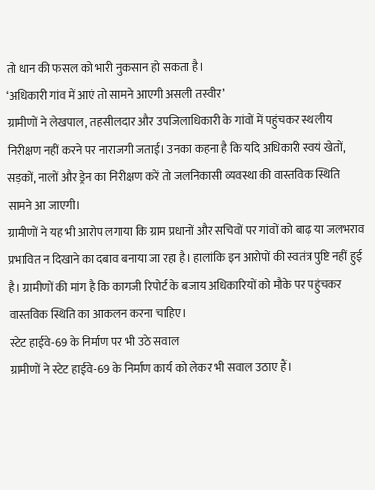तो धान की फसल को भारी नुकसान हो सकता है।
‘अधिकारी गांव में आएं तो सामने आएगी असली तस्वीर’
ग्रामीणों ने लेखपाल, तहसीलदार और उपजिलाधिकारी के गांवों में पहुंचकर स्थलीय निरीक्षण नहीं करने पर नाराजगी जताई। उनका कहना है कि यदि अधिकारी स्वयं खेतों, सड़कों, नालों और ड्रेन का निरीक्षण करें तो जलनिकासी व्यवस्था की वास्तविक स्थिति सामने आ जाएगी।
ग्रामीणों ने यह भी आरोप लगाया कि ग्राम प्रधानों और सचिवों पर गांवों को बाढ़ या जलभराव प्रभावित न दिखाने का दबाव बनाया जा रहा है। हालांकि इन आरोपों की स्वतंत्र पुष्टि नहीं हुई है। ग्रामीणों की मांग है कि कागजी रिपोर्ट के बजाय अधिकारियों को मौके पर पहुंचकर वास्तविक स्थिति का आकलन करना चाहिए।
स्टेट हाईवे-69 के निर्माण पर भी उठे सवाल
ग्रामीणों ने स्टेट हाईवे-69 के निर्माण कार्य को लेकर भी सवाल उठाए हैं।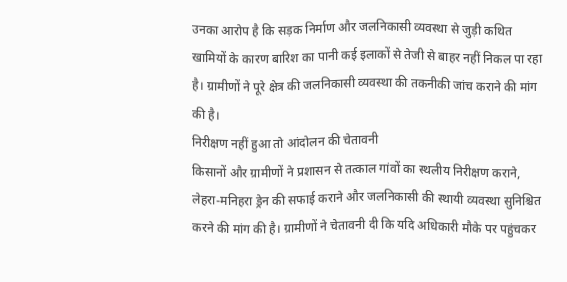उनका आरोप है कि सड़क निर्माण और जलनिकासी व्यवस्था से जुड़ी कथित खामियों के कारण बारिश का पानी कई इलाकों से तेजी से बाहर नहीं निकल पा रहा है। ग्रामीणों ने पूरे क्षेत्र की जलनिकासी व्यवस्था की तकनीकी जांच कराने की मांग की है।
निरीक्षण नहीं हुआ तो आंदोलन की चेतावनी
किसानों और ग्रामीणों ने प्रशासन से तत्काल गांवों का स्थलीय निरीक्षण कराने, लेहरा-मनिहरा ड्रेन की सफाई कराने और जलनिकासी की स्थायी व्यवस्था सुनिश्चित करने की मांग की है। ग्रामीणों ने चेतावनी दी कि यदि अधिकारी मौके पर पहुंचकर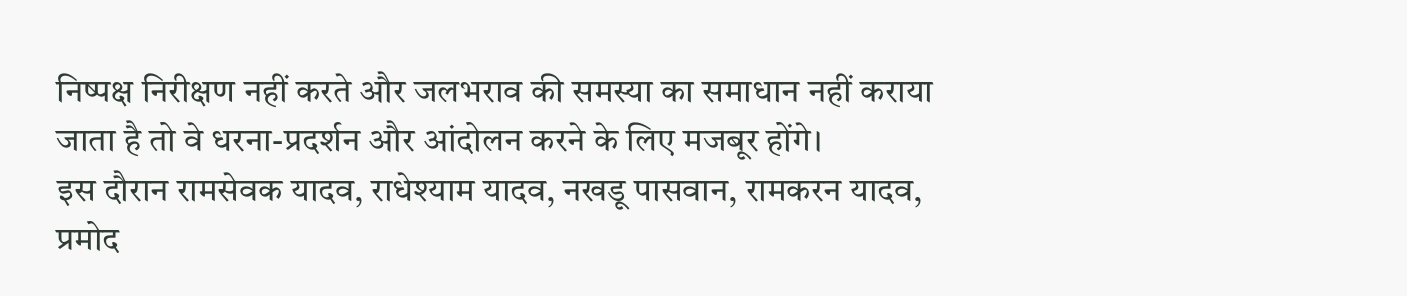निष्पक्ष निरीक्षण नहीं करते और जलभराव की समस्या का समाधान नहीं कराया जाता है तो वे धरना-प्रदर्शन और आंदोलन करने के लिए मजबूर होंगे।
इस दौरान रामसेवक यादव, राधेश्याम यादव, नखडू पासवान, रामकरन यादव, प्रमोद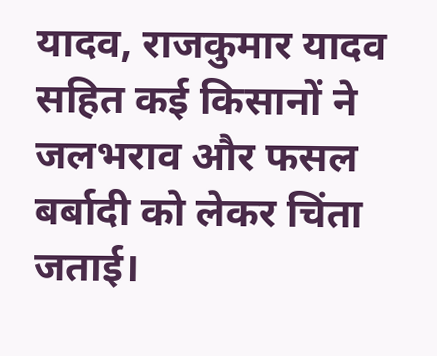यादव, राजकुमार यादव सहित कई किसानों ने जलभराव और फसल बर्बादी को लेकर चिंता जताई।